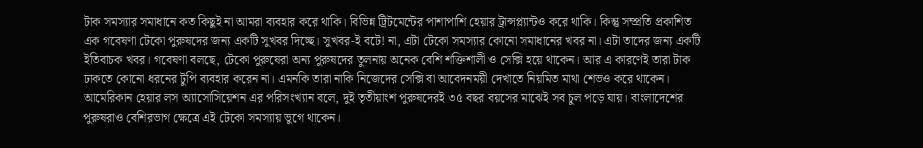টাক সমস্যার সমাধানে কত কিছুই না আমরা ব্যবহার করে থাকি। বিভিন্ন ট্রিটমেন্টের পাশাপাশি হেয়ার ট্রান্সপ্ল্যান্টও করে থাকি। কিন্তু সম্প্রতি প্রকাশিত এক গবেষণা টেকো পুরুষদের জন্য একটি সুখবর দিচ্ছে। সুখবর-ই বটে! না, এটা টেকো সমস্যার কোনো সমাধানের খবর না। এটা তাদের জন্য একটি ইতিবাচক খবর। গবেষণা বলছে, টেকো পুরুষেরা অন্য পুরুষদের তুলনায় অনেক বেশি শক্তিশালী ও সেক্সি হয়ে থাকেন। আর এ কারণেই তারা টাক ঢাকতে কোনো ধরনের টুপি ব্যবহার করেন না। এমনকি তারা নাকি নিজেদের সেক্সি বা আবেদনময়ী দেখাতে নিয়মিত মাথা শেভও করে থাকেন।
আমেরিকান হেয়ার লস অ্যাসোসিয়েশন এর পরিসংখ্যান বলে, দুই তৃতীয়াংশ পুরুষদেরই ৩৫ বছর বয়সের মাঝেই সব চুল পড়ে যায়। বাংলাদেশের পুরুষরাও বেশিরভাগ ক্ষেত্রে এই টেকো সমস্যায় ভুগে থাকেন।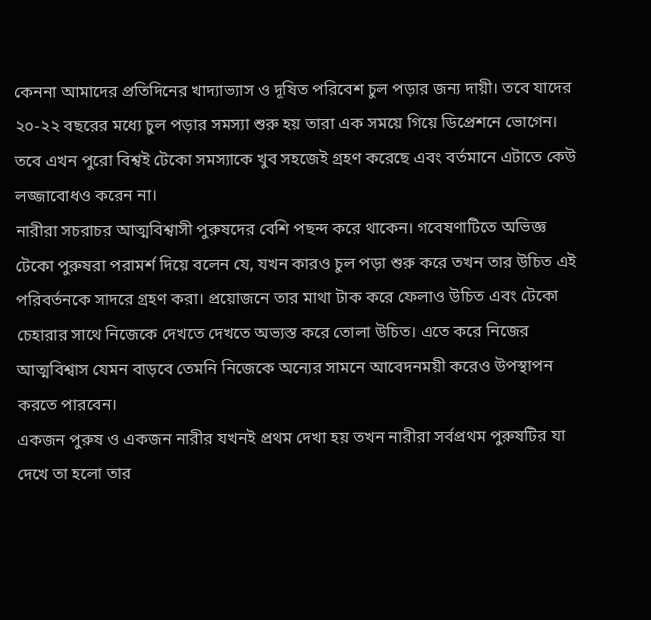কেননা আমাদের প্রতিদিনের খাদ্যাভ্যাস ও দূষিত পরিবেশ চুল পড়ার জন্য দায়ী। তবে যাদের ২০-২২ বছরের মধ্যে চুল পড়ার সমস্যা শুরু হয় তারা এক সময়ে গিয়ে ডিপ্রেশনে ভোগেন। তবে এখন পুরো বিশ্বই টেকো সমস্যাকে খুব সহজেই গ্রহণ করেছে এবং বর্তমানে এটাতে কেউ লজ্জাবোধও করেন না।
নারীরা সচরাচর আত্মবিশ্বাসী পুরুষদের বেশি পছন্দ করে থাকেন। গবেষণাটিতে অভিজ্ঞ টেকো পুরুষরা পরামর্শ দিয়ে বলেন যে, যখন কারও চুল পড়া শুরু করে তখন তার উচিত এই পরিবর্তনকে সাদরে গ্রহণ করা। প্রয়োজনে তার মাথা টাক করে ফেলাও উচিত এবং টেকো চেহারার সাথে নিজেকে দেখতে দেখতে অভ্যস্ত করে তোলা উচিত। এতে করে নিজের আত্মবিশ্বাস যেমন বাড়বে তেমনি নিজেকে অন্যের সামনে আবেদনময়ী করেও উপস্থাপন করতে পারবেন।
একজন পুরুষ ও একজন নারীর যখনই প্রথম দেখা হয় তখন নারীরা সর্বপ্রথম পুরুষটির যা দেখে তা হলো তার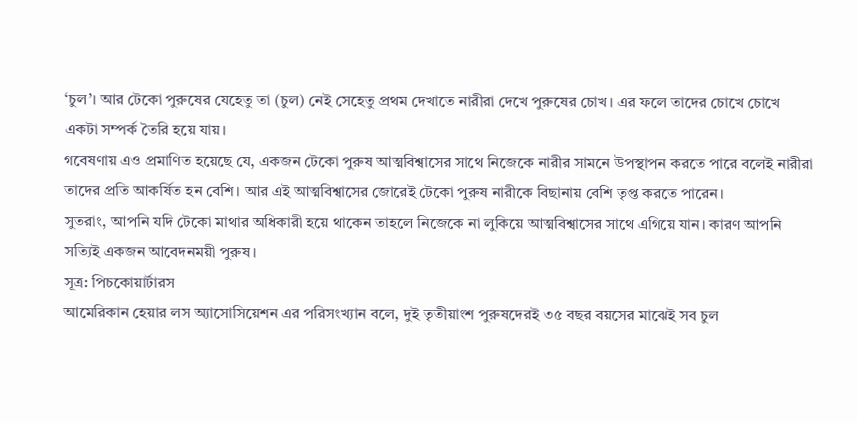‘চুল’। আর টেকো পুরুষের যেহেতু তা (চুল) নেই সেহেতু প্রথম দেখাতে নারীরা দেখে পুরুষের চোখ। এর ফলে তাদের চোখে চোখে একটা সম্পর্ক তৈরি হয়ে যায়।
গবেষণায় এও প্রমাণিত হয়েছে যে, একজন টেকো পুরুষ আত্মবিশ্বাসের সাথে নিজেকে নারীর সামনে উপস্থাপন করতে পারে বলেই নারীরা তাদের প্রতি আকর্ষিত হন বেশি। আর এই আত্মবিশ্বাসের জোরেই টেকো পুরুষ নারীকে বিছানায় বেশি তৃপ্ত করতে পারেন।
সুতরাং, আপনি যদি টেকো মাথার অধিকারী হয়ে থাকেন তাহলে নিজেকে না লুকিয়ে আত্মবিশ্বাসের সাথে এগিয়ে যান। কারণ আপনি সত্যিই একজন আবেদনময়ী পুরুষ।
সূত্র: পিচকোয়ার্টারস
আমেরিকান হেয়ার লস অ্যাসোসিয়েশন এর পরিসংখ্যান বলে, দুই তৃতীয়াংশ পুরুষদেরই ৩৫ বছর বয়সের মাঝেই সব চুল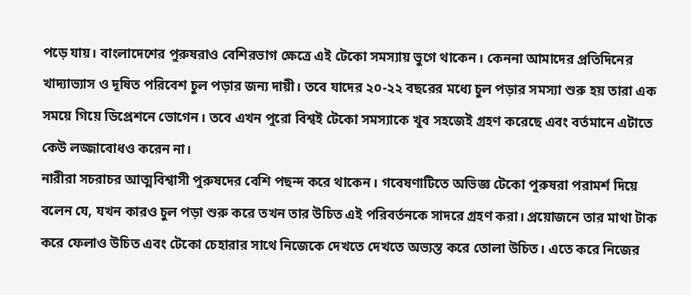পড়ে যায়। বাংলাদেশের পুরুষরাও বেশিরভাগ ক্ষেত্রে এই টেকো সমস্যায় ভুগে থাকেন। কেননা আমাদের প্রতিদিনের খাদ্যাভ্যাস ও দূষিত পরিবেশ চুল পড়ার জন্য দায়ী। তবে যাদের ২০-২২ বছরের মধ্যে চুল পড়ার সমস্যা শুরু হয় তারা এক সময়ে গিয়ে ডিপ্রেশনে ভোগেন। তবে এখন পুরো বিশ্বই টেকো সমস্যাকে খুব সহজেই গ্রহণ করেছে এবং বর্তমানে এটাতে কেউ লজ্জাবোধও করেন না।
নারীরা সচরাচর আত্মবিশ্বাসী পুরুষদের বেশি পছন্দ করে থাকেন। গবেষণাটিতে অভিজ্ঞ টেকো পুরুষরা পরামর্শ দিয়ে বলেন যে, যখন কারও চুল পড়া শুরু করে তখন তার উচিত এই পরিবর্তনকে সাদরে গ্রহণ করা। প্রয়োজনে তার মাথা টাক করে ফেলাও উচিত এবং টেকো চেহারার সাথে নিজেকে দেখতে দেখতে অভ্যস্ত করে তোলা উচিত। এতে করে নিজের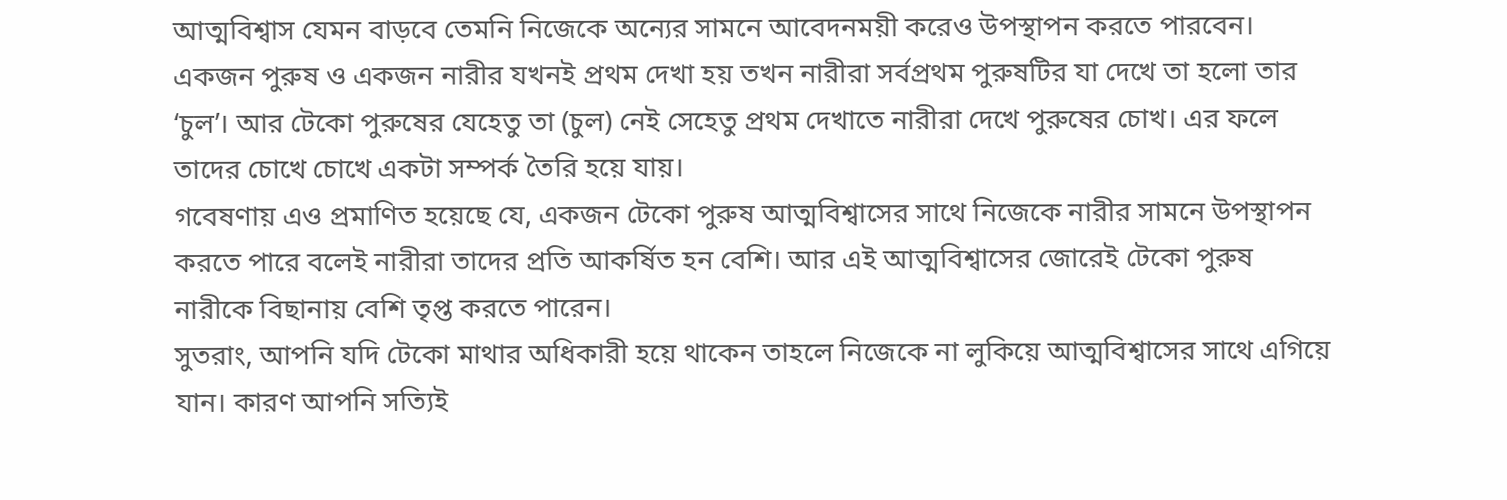আত্মবিশ্বাস যেমন বাড়বে তেমনি নিজেকে অন্যের সামনে আবেদনময়ী করেও উপস্থাপন করতে পারবেন।
একজন পুরুষ ও একজন নারীর যখনই প্রথম দেখা হয় তখন নারীরা সর্বপ্রথম পুরুষটির যা দেখে তা হলো তার ‘চুল’। আর টেকো পুরুষের যেহেতু তা (চুল) নেই সেহেতু প্রথম দেখাতে নারীরা দেখে পুরুষের চোখ। এর ফলে তাদের চোখে চোখে একটা সম্পর্ক তৈরি হয়ে যায়।
গবেষণায় এও প্রমাণিত হয়েছে যে, একজন টেকো পুরুষ আত্মবিশ্বাসের সাথে নিজেকে নারীর সামনে উপস্থাপন করতে পারে বলেই নারীরা তাদের প্রতি আকর্ষিত হন বেশি। আর এই আত্মবিশ্বাসের জোরেই টেকো পুরুষ নারীকে বিছানায় বেশি তৃপ্ত করতে পারেন।
সুতরাং, আপনি যদি টেকো মাথার অধিকারী হয়ে থাকেন তাহলে নিজেকে না লুকিয়ে আত্মবিশ্বাসের সাথে এগিয়ে যান। কারণ আপনি সত্যিই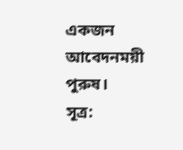একজন আবেদনময়ী পুরুষ।
সূত্র: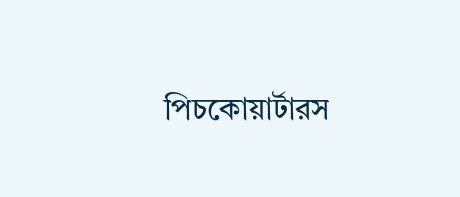পিচকোয়ার্টারস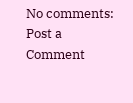No comments:
Post a Comment